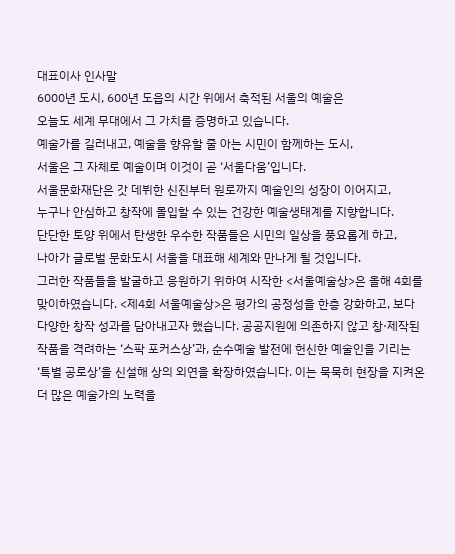대표이사 인사말
6000년 도시, 600년 도읍의 시간 위에서 축적된 서울의 예술은
오늘도 세계 무대에서 그 가치를 증명하고 있습니다.
예술가를 길러내고, 예술을 향유할 줄 아는 시민이 함께하는 도시,
서울은 그 자체로 예술이며 이것이 곧 ‘서울다움’입니다.
서울문화재단은 갓 데뷔한 신진부터 원로까지 예술인의 성장이 이어지고,
누구나 안심하고 창작에 몰입할 수 있는 건강한 예술생태계를 지향합니다.
단단한 토양 위에서 탄생한 우수한 작품들은 시민의 일상을 풍요롭게 하고,
나아가 글로벌 문화도시 서울을 대표해 세계와 만나게 될 것입니다.
그러한 작품들을 발굴하고 응원하기 위하여 시작한 <서울예술상>은 올해 4회를
맞이하였습니다. <제4회 서울예술상>은 평가의 공정성을 한층 강화하고, 보다
다양한 창작 성과를 담아내고자 했습니다. 공공지원에 의존하지 않고 창·제작된
작품을 격려하는 ‘스팍 포커스상’과, 순수예술 발전에 헌신한 예술인을 기리는
‘특별 공로상’을 신설해 상의 외연을 확장하였습니다. 이는 묵묵히 현장을 지켜온
더 많은 예술가의 노력을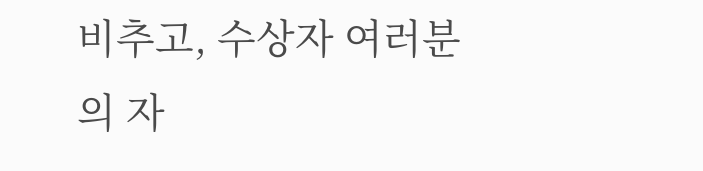비추고, 수상자 여러분의 자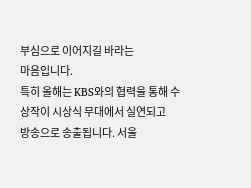부심으로 이어지길 바라는
마음입니다.
특히 올해는 KBS와의 협력을 통해 수상작이 시상식 무대에서 실연되고
방송으로 송출됩니다. 서울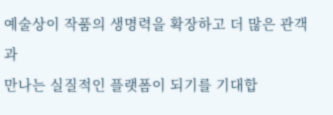예술상이 작품의 생명력을 확장하고 더 많은 관객과
만나는 실질적인 플랫폼이 되기를 기대합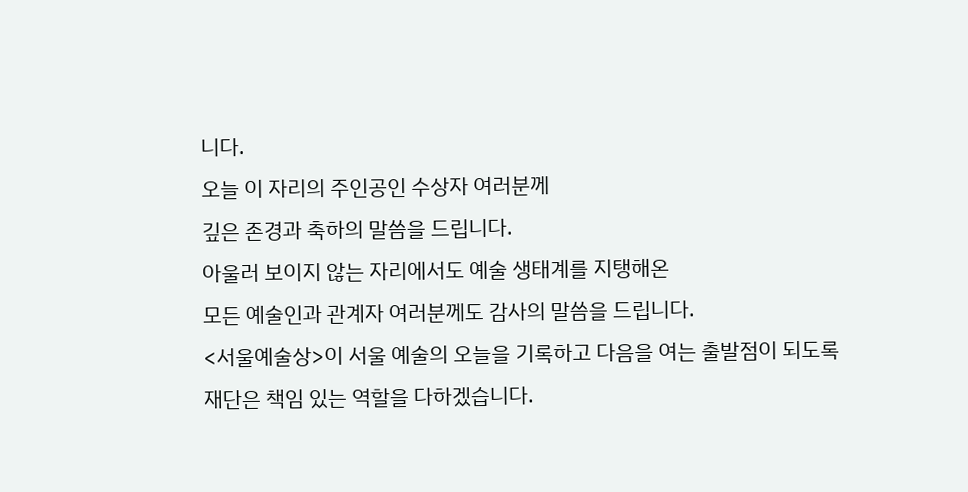니다.
오늘 이 자리의 주인공인 수상자 여러분께
깊은 존경과 축하의 말씀을 드립니다.
아울러 보이지 않는 자리에서도 예술 생태계를 지탱해온
모든 예술인과 관계자 여러분께도 감사의 말씀을 드립니다.
<서울예술상>이 서울 예술의 오늘을 기록하고 다음을 여는 출발점이 되도록
재단은 책임 있는 역할을 다하겠습니다.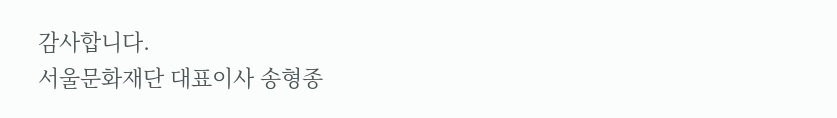감사합니다.
서울문화재단 대표이사 송형종